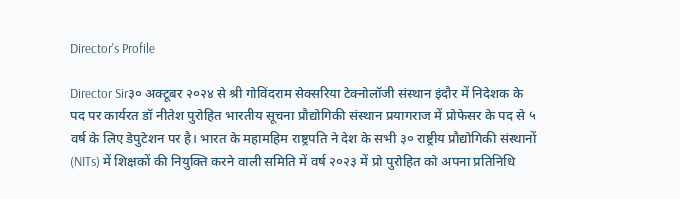Director's Profile

Director Sir३० अक्टूबर २०२४ से श्री गोविंदराम सेक्सरिया टेक्नोलॉजी संस्थान इंदौर में निदेशक के पद पर कार्यरत डॉ नीतेश पुरोहित भारतीय सूचना प्रौद्योगिकी संस्थान प्रयागराज में प्रोफेसर के पद से ५ वर्ष के लिए डेपुटेशन पर है। भारत के महामहिम राष्ट्रपति ने देश के सभी ३० राष्ट्रीय प्रौद्योगिकी संस्थानों (NITs) में शिक्षकों की नियुक्ति करने वाली समिति में वर्ष २०२३ में प्रो पुरोहित को अपना प्रतिनिधि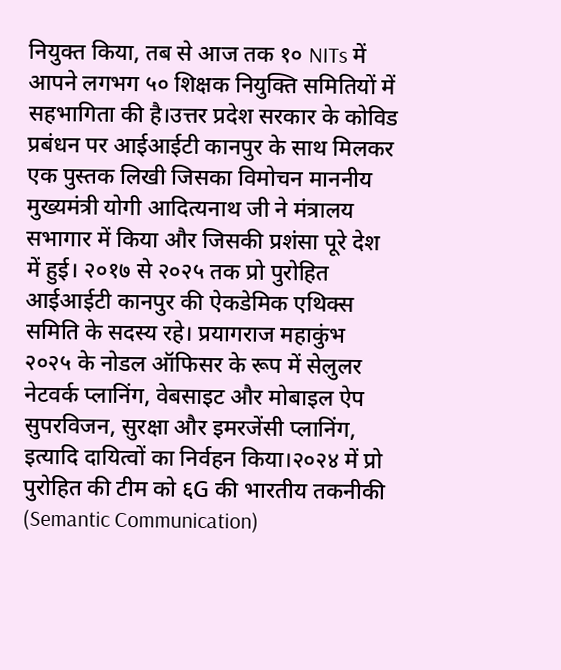नियुक्त किया, तब से आज तक १० NITs में आपने लगभग ५० शिक्षक नियुक्ति समितियों में सहभागिता की है।उत्तर प्रदेश सरकार के कोविड प्रबंधन पर आईआईटी कानपुर के साथ मिलकर एक पुस्तक लिखी जिसका विमोचन माननीय मुख्यमंत्री योगी आदित्यनाथ जी ने मंत्रालय सभागार में किया और जिसकी प्रशंसा पूरे देश में हुई। २०१७ से २०२५ तक प्रो पुरोहित आईआईटी कानपुर की ऐकडेमिक एथिक्स समिति के सदस्य रहे। प्रयागराज महाकुंभ २०२५ के नोडल ऑफिसर के रूप में सेलुलर नेटवर्क प्लानिंग, वेबसाइट और मोबाइल ऐप सुपरविजन, सुरक्षा और इमरजेंसी प्लानिंग, इत्यादि दायित्वों का निर्वहन किया।२०२४ में प्रो पुरोहित की टीम को ६G की भारतीय तकनीकी (Semantic Communication)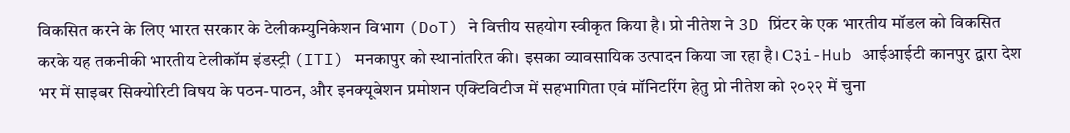विकसित करने के लिए भारत सरकार के टेलीकम्युनिकेशन विभाग (DoT) ने वित्तीय सहयोग स्वीकृत किया है। प्रो नीतेश ने 3D प्रिंटर के एक भारतीय मॉडल को विकसित करके यह तकनीकी भारतीय टेलीकॉम इंडस्ट्री (ITI) मनकापुर को स्थानांतरित की। इसका व्यावसायिक उत्पादन किया जा रहा है। C३i-Hub आईआईटी कानपुर द्वारा देश भर में साइबर सिक्योरिटी विषय के पठन-पाठन, और इनक्यूबेशन प्रमोशन एक्टिविटीज में सहभागिता एवं मॉनिटरिंग हेतु प्रो नीतेश को २०२२ में चुना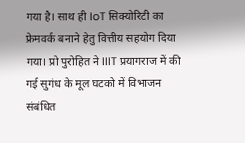गया है। साथ ही IoT सिक्योरिटी का फ्रेमवर्क बनाने हेतु वित्तीय सहयोग दिया गया। प्रो पुरोहित ने IIIT प्रयागराज में की गई सुगंध के मूल घटको में विभाजन संबंधित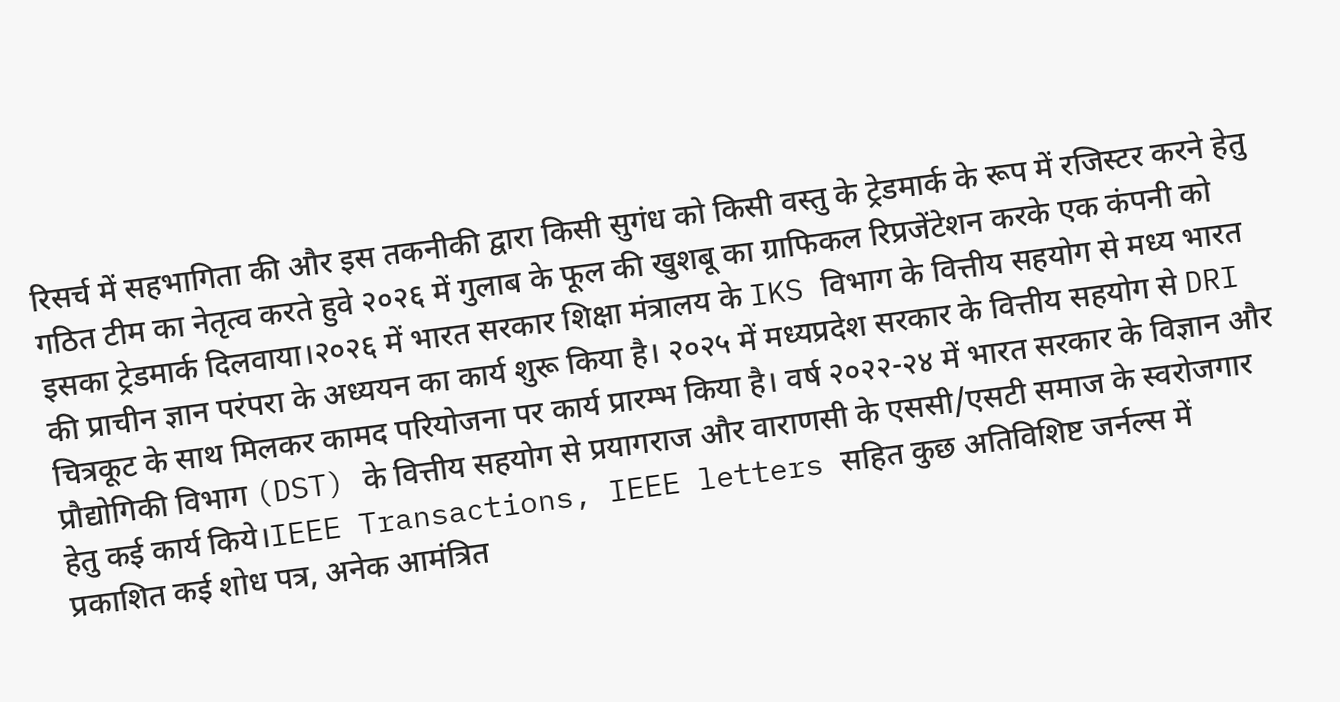रिसर्च में सहभागिता की और इस तकनीकी द्वारा किसी सुगंध को किसी वस्तु के ट्रेडमार्क के रूप में रजिस्टर करने हेतु गठित टीम का नेतृत्व करते हुवे २०२६ में गुलाब के फूल की खुशबू का ग्राफिकल रिप्रजेंटेशन करके एक कंपनी को इसका ट्रेडमार्क दिलवाया।२०२६ में भारत सरकार शिक्षा मंत्रालय के IKS विभाग के वित्तीय सहयोग से मध्य भारत की प्राचीन ज्ञान परंपरा के अध्ययन का कार्य शुरू किया है। २०२५ में मध्यप्रदेश सरकार के वित्तीय सहयोग से DRI चित्रकूट के साथ मिलकर कामद परियोजना पर कार्य प्रारम्भ किया है। वर्ष २०२२-२४ में भारत सरकार के विज्ञान और प्रौद्योगिकी विभाग (DST) के वित्तीय सहयोग से प्रयागराज और वाराणसी के एससी/एसटी समाज के स्वरोजगार हेतु कई कार्य किये।IEEE Transactions, IEEE letters सहित कुछ अतिविशिष्ट जर्नल्स में प्रकाशित कई शोध पत्र, अनेक आमंत्रित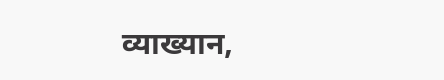व्याख्यान,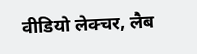वीडियो लेक्चर, लैब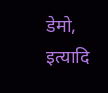डेमो, इत्यादि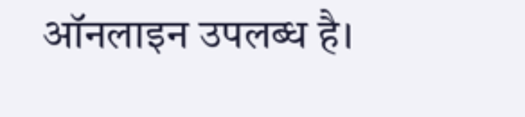ऑनलाइन उपलब्ध है।